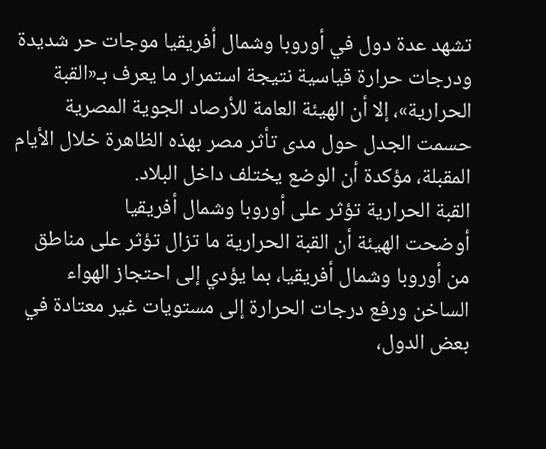تشهد عدة دول في أوروبا وشمال أفريقيا موجات حر شديدة ودرجات حرارة قياسية نتيجة استمرار ما يعرف بـ«القبة الحرارية»، إلا أن الهيئة العامة للأرصاد الجوية المصرية حسمت الجدل حول مدى تأثر مصر بهذه الظاهرة خلال الأيام المقبلة، مؤكدة أن الوضع يختلف داخل البلاد.
القبة الحرارية تؤثر على أوروبا وشمال أفريقيا
أوضحت الهيئة أن القبة الحرارية ما تزال تؤثر على مناطق من أوروبا وشمال أفريقيا، بما يؤدي إلى احتجاز الهواء الساخن ورفع درجات الحرارة إلى مستويات غير معتادة في بعض الدول،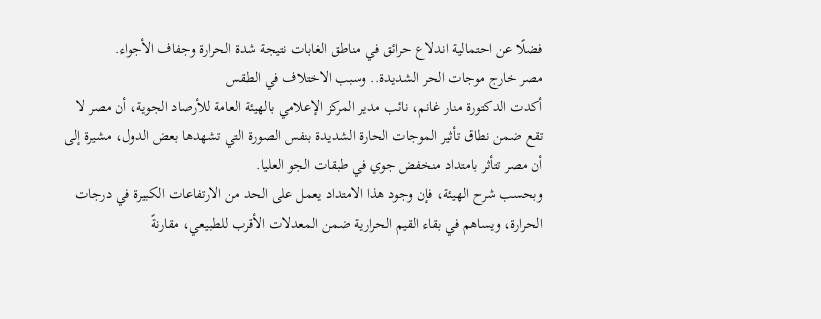فضلًا عن احتمالية اندلاع حرائق في مناطق الغابات نتيجة شدة الحرارة وجفاف الأجواء.
مصر خارج موجات الحر الشديدة.. وسبب الاختلاف في الطقس
أكدت الدكتورة منار غانم، نائب مدير المركز الإعلامي بالهيئة العامة للأرصاد الجوية، أن مصر لا تقع ضمن نطاق تأثير الموجات الحارة الشديدة بنفس الصورة التي تشهدها بعض الدول، مشيرة إلى أن مصر تتأثر بامتداد منخفض جوي في طبقات الجو العليا.
وبحسب شرح الهيئة، فإن وجود هذا الامتداد يعمل على الحد من الارتفاعات الكبيرة في درجات الحرارة، ويساهم في بقاء القيم الحرارية ضمن المعدلات الأقرب للطبيعي، مقارنةً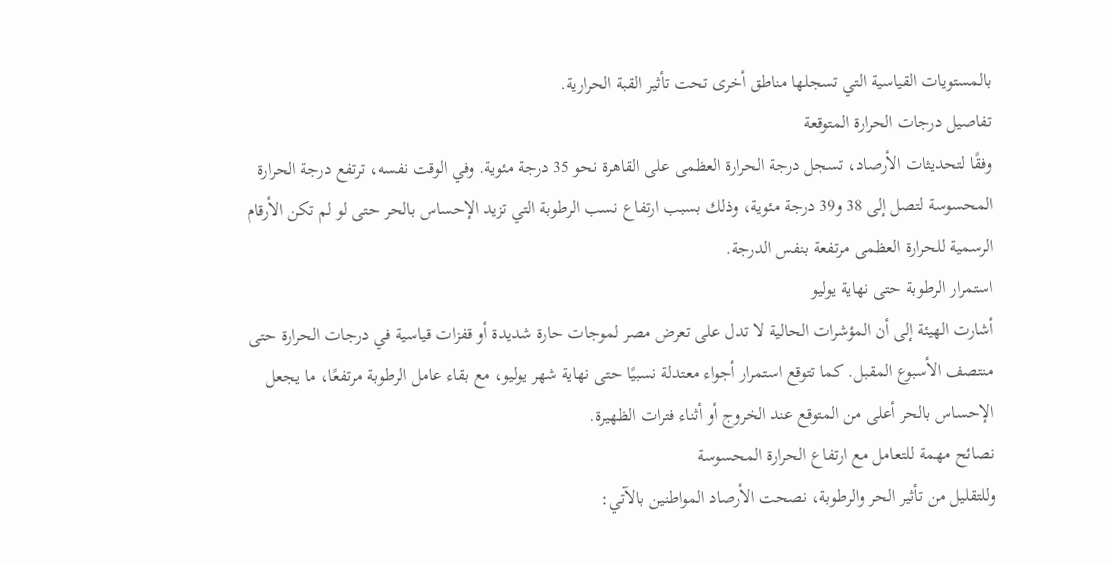بالمستويات القياسية التي تسجلها مناطق أخرى تحت تأثير القبة الحرارية.
تفاصيل درجات الحرارة المتوقعة
وفقًا لتحديثات الأرصاد، تسجل درجة الحرارة العظمى على القاهرة نحو 35 درجة مئوية. وفي الوقت نفسه، ترتفع درجة الحرارة المحسوسة لتصل إلى 38 و39 درجة مئوية، وذلك بسبب ارتفاع نسب الرطوبة التي تزيد الإحساس بالحر حتى لو لم تكن الأرقام الرسمية للحرارة العظمى مرتفعة بنفس الدرجة.
استمرار الرطوبة حتى نهاية يوليو
أشارت الهيئة إلى أن المؤشرات الحالية لا تدل على تعرض مصر لموجات حارة شديدة أو قفزات قياسية في درجات الحرارة حتى منتصف الأسبوع المقبل. كما تتوقع استمرار أجواء معتدلة نسبيًا حتى نهاية شهر يوليو، مع بقاء عامل الرطوبة مرتفعًا، ما يجعل الإحساس بالحر أعلى من المتوقع عند الخروج أو أثناء فترات الظهيرة.
نصائح مهمة للتعامل مع ارتفاع الحرارة المحسوسة
وللتقليل من تأثير الحر والرطوبة، نصحت الأرصاد المواطنين بالآتي: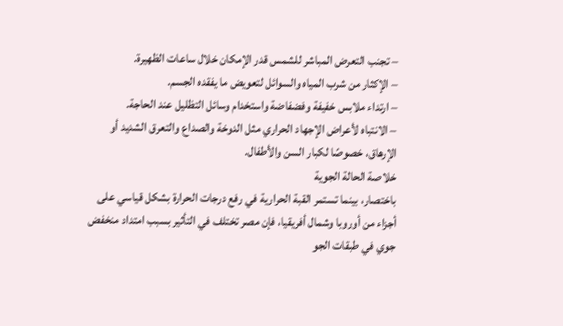– تجنب التعرض المباشر للشمس قدر الإمكان خلال ساعات الظهيرة.
– الإكثار من شرب المياه والسوائل لتعويض ما يفقده الجسم.
– ارتداء ملابس خفيفة وفضفاضة واستخدام وسائل التظليل عند الحاجة.
– الانتباه لأعراض الإجهاد الحراري مثل الدوخة والصداع والتعرق الشديد أو الإرهاق، خصوصًا لكبار السن والأطفال.
خلاصة الحالة الجوية
باختصار، بينما تستمر القبة الحرارية في رفع درجات الحرارة بشكل قياسي على أجزاء من أوروبا وشمال أفريقيا، فإن مصر تختلف في التأثير بسبب امتداد منخفض جوي في طبقات الجو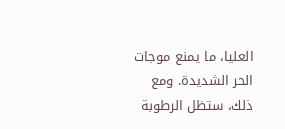العليا، ما يمنع موجات الحر الشديدة. ومع ذلك، ستظل الرطوبة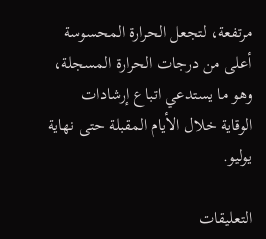مرتفعة، لتجعل الحرارة المحسوسة أعلى من درجات الحرارة المسجلة، وهو ما يستدعي اتباع إرشادات الوقاية خلال الأيام المقبلة حتى نهاية يوليو.

التعليقات